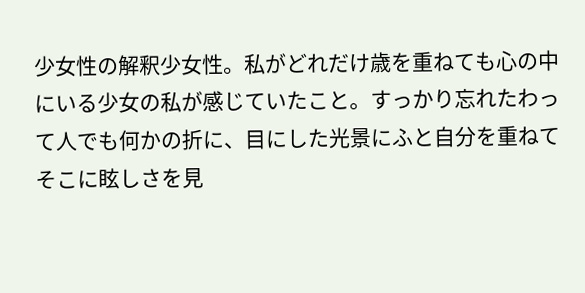少女性の解釈少女性。私がどれだけ歳を重ねても心の中にいる少女の私が感じていたこと。すっかり忘れたわって人でも何かの折に、目にした光景にふと自分を重ねてそこに眩しさを見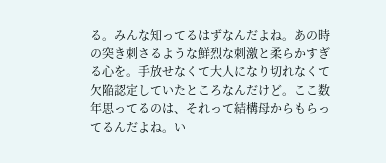る。みんな知ってるはずなんだよね。あの時の突き刺さるような鮮烈な刺激と柔らかすぎる心を。手放せなくて大人になり切れなくて欠陥認定していたところなんだけど。ここ数年思ってるのは、それって結構母からもらってるんだよね。い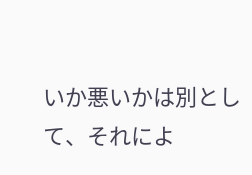いか悪いかは別として、それによ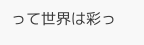って世界は彩っ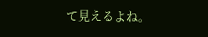て見えるよね。